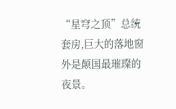“星穹之顶”总统套房,巨大的落地窗外是颠国最璀璨的夜景。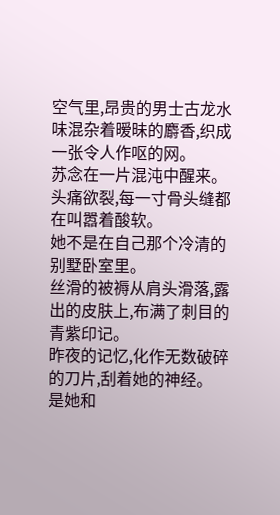空气里,昂贵的男士古龙水味混杂着暧昧的麝香,织成一张令人作呕的网。
苏念在一片混沌中醒来。
头痛欲裂,每一寸骨头缝都在叫嚣着酸软。
她不是在自己那个冷清的别墅卧室里。
丝滑的被褥从肩头滑落,露出的皮肤上,布满了刺目的青紫印记。
昨夜的记忆,化作无数破碎的刀片,刮着她的神经。
是她和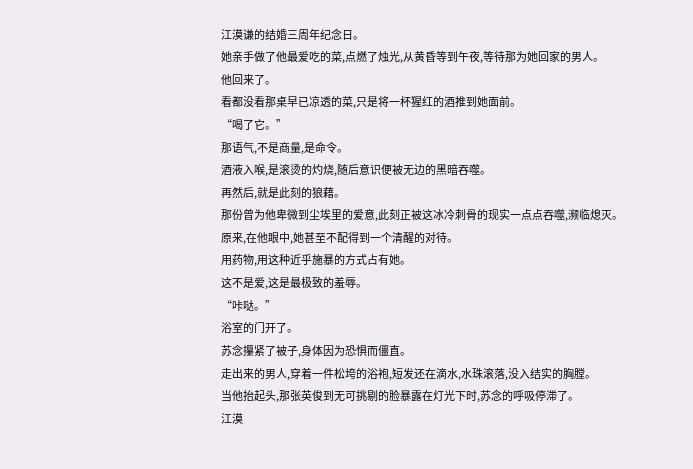江漠谦的结婚三周年纪念日。
她亲手做了他最爱吃的菜,点燃了烛光,从黄昏等到午夜,等待那为她回家的男人。
他回来了。
看都没看那桌早已凉透的菜,只是将一杯猩红的酒推到她面前。
“喝了它。”
那语气,不是商量,是命令。
酒液入喉,是滚烫的灼烧,随后意识便被无边的黑暗吞噬。
再然后,就是此刻的狼藉。
那份曾为他卑微到尘埃里的爱意,此刻正被这冰冷刺骨的现实一点点吞噬,濒临熄灭。
原来,在他眼中,她甚至不配得到一个清醒的对待。
用药物,用这种近乎施暴的方式占有她。
这不是爱,这是最极致的羞辱。
“咔哒。”
浴室的门开了。
苏念攥紧了被子,身体因为恐惧而僵直。
走出来的男人,穿着一件松垮的浴袍,短发还在滴水,水珠滚落,没入结实的胸膛。
当他抬起头,那张英俊到无可挑剔的脸暴露在灯光下时,苏念的呼吸停滞了。
江漠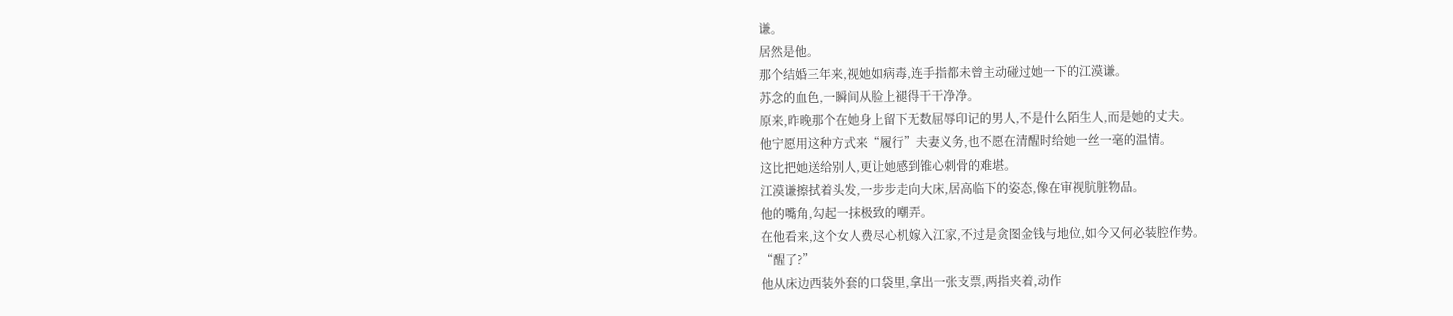谦。
居然是他。
那个结婚三年来,视她如病毒,连手指都未曾主动碰过她一下的江漠谦。
苏念的血色,一瞬间从脸上褪得干干净净。
原来,昨晚那个在她身上留下无数屈辱印记的男人,不是什么陌生人,而是她的丈夫。
他宁愿用这种方式来“履行”夫妻义务,也不愿在清醒时给她一丝一毫的温情。
这比把她送给别人,更让她感到锥心刺骨的难堪。
江漠谦擦拭着头发,一步步走向大床,居高临下的姿态,像在审视肮脏物品。
他的嘴角,勾起一抹极致的嘲弄。
在他看来,这个女人费尽心机嫁入江家,不过是贪图金钱与地位,如今又何必装腔作势。
“醒了?”
他从床边西装外套的口袋里,拿出一张支票,两指夹着,动作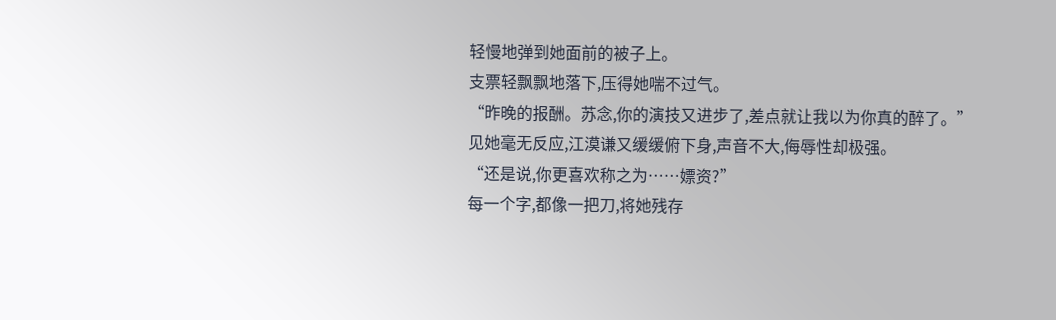轻慢地弹到她面前的被子上。
支票轻飘飘地落下,压得她喘不过气。
“昨晚的报酬。苏念,你的演技又进步了,差点就让我以为你真的醉了。”
见她毫无反应,江漠谦又缓缓俯下身,声音不大,侮辱性却极强。
“还是说,你更喜欢称之为……嫖资?”
每一个字,都像一把刀,将她残存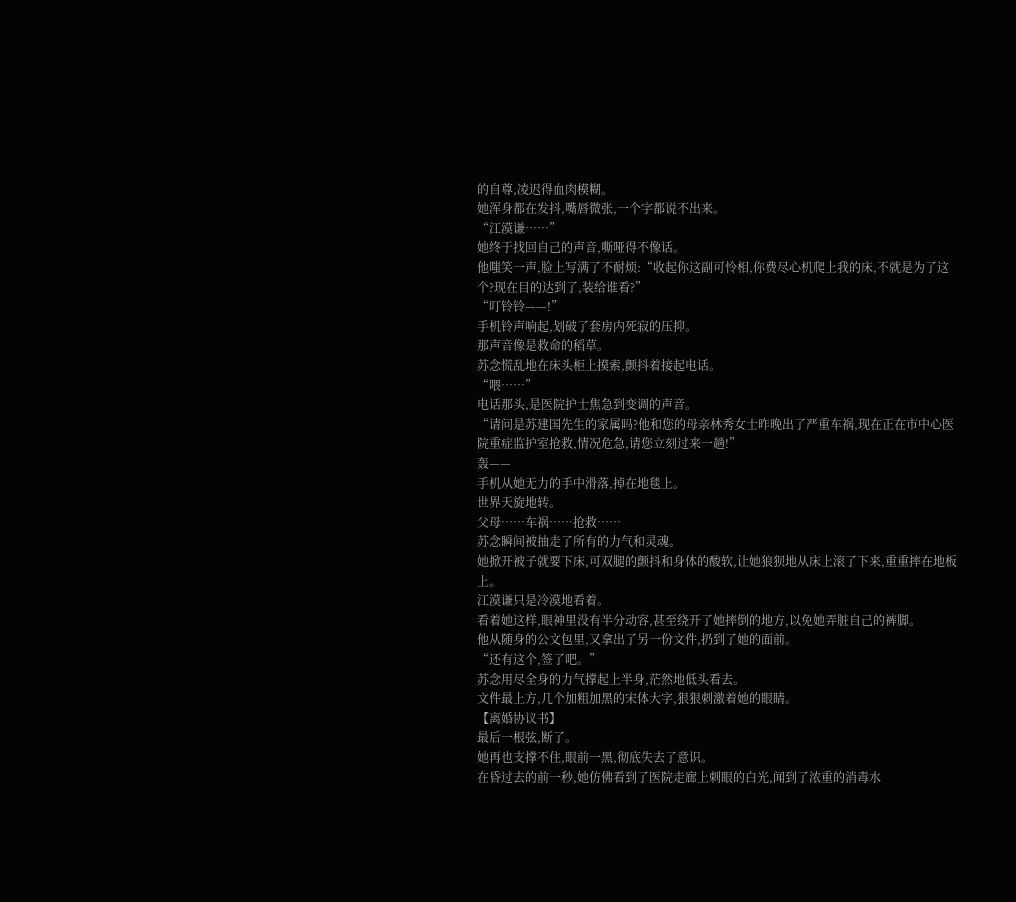的自尊,凌迟得血肉模糊。
她浑身都在发抖,嘴唇微张,一个字都说不出来。
“江漠谦……”
她终于找回自己的声音,嘶哑得不像话。
他嗤笑一声,脸上写满了不耐烦:“收起你这副可怜相,你费尽心机爬上我的床,不就是为了这个?现在目的达到了,装给谁看?”
“叮铃铃——!”
手机铃声响起,划破了套房内死寂的压抑。
那声音像是救命的稻草。
苏念慌乱地在床头柜上摸索,颤抖着接起电话。
“喂……”
电话那头,是医院护士焦急到变调的声音。
“请问是苏建国先生的家属吗?他和您的母亲林秀女士昨晚出了严重车祸,现在正在市中心医院重症监护室抢救,情况危急,请您立刻过来一趟!”
轰——
手机从她无力的手中滑落,掉在地毯上。
世界天旋地转。
父母……车祸……抢救……
苏念瞬间被抽走了所有的力气和灵魂。
她掀开被子就要下床,可双腿的颤抖和身体的酸软,让她狼狈地从床上滚了下来,重重摔在地板上。
江漠谦只是冷漠地看着。
看着她这样,眼神里没有半分动容,甚至绕开了她摔倒的地方,以免她弄脏自己的裤脚。
他从随身的公文包里,又拿出了另一份文件,扔到了她的面前。
“还有这个,签了吧。”
苏念用尽全身的力气撑起上半身,茫然地低头看去。
文件最上方,几个加粗加黑的宋体大字,狠狠刺激着她的眼睛。
【离婚协议书】
最后一根弦,断了。
她再也支撑不住,眼前一黑,彻底失去了意识。
在昏过去的前一秒,她仿佛看到了医院走廊上刺眼的白光,闻到了浓重的消毒水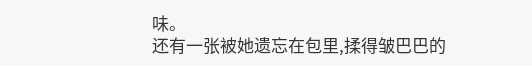味。
还有一张被她遗忘在包里,揉得皱巴巴的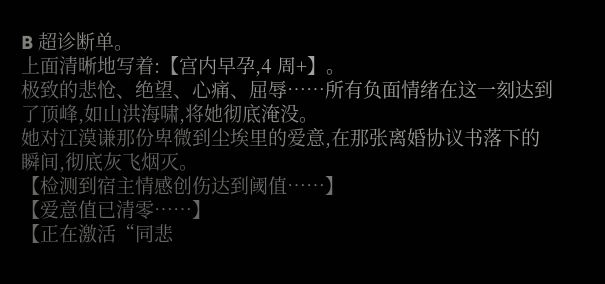B 超诊断单。
上面清晰地写着:【宫内早孕,4 周+】。
极致的悲怆、绝望、心痛、屈辱……所有负面情绪在这一刻达到了顶峰,如山洪海啸,将她彻底淹没。
她对江漠谦那份卑微到尘埃里的爱意,在那张离婚协议书落下的瞬间,彻底灰飞烟灭。
【检测到宿主情感创伤达到阈值……】
【爱意值已清零……】
【正在激活“同悲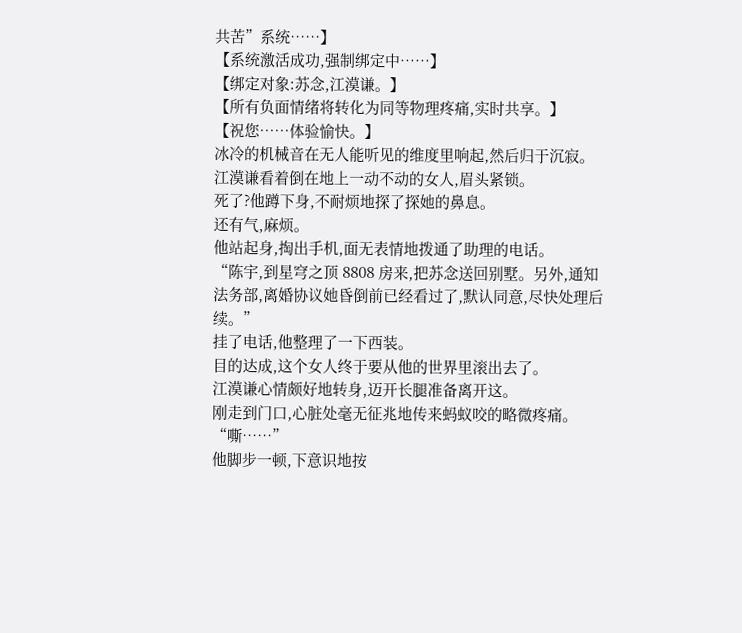共苦”系统……】
【系统激活成功,强制绑定中……】
【绑定对象:苏念,江漠谦。】
【所有负面情绪将转化为同等物理疼痛,实时共享。】
【祝您……体验愉快。】
冰冷的机械音在无人能听见的维度里响起,然后归于沉寂。
江漠谦看着倒在地上一动不动的女人,眉头紧锁。
死了?他蹲下身,不耐烦地探了探她的鼻息。
还有气,麻烦。
他站起身,掏出手机,面无表情地拨通了助理的电话。
“陈宇,到星穹之顶 8808 房来,把苏念送回别墅。另外,通知法务部,离婚协议她昏倒前已经看过了,默认同意,尽快处理后续。”
挂了电话,他整理了一下西装。
目的达成,这个女人终于要从他的世界里滚出去了。
江漠谦心情颇好地转身,迈开长腿准备离开这。
刚走到门口,心脏处毫无征兆地传来蚂蚁咬的略微疼痛。
“嘶……”
他脚步一顿,下意识地按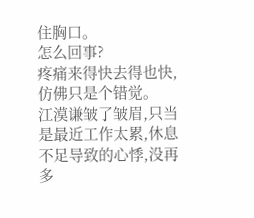住胸口。
怎么回事?
疼痛来得快去得也快,仿佛只是个错觉。
江漠谦皱了皱眉,只当是最近工作太累,休息不足导致的心悸,没再多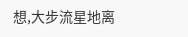想,大步流星地离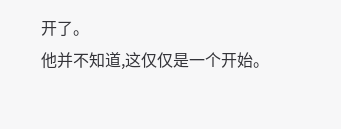开了。
他并不知道,这仅仅是一个开始。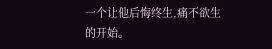一个让他后悔终生,痛不欲生的开始。